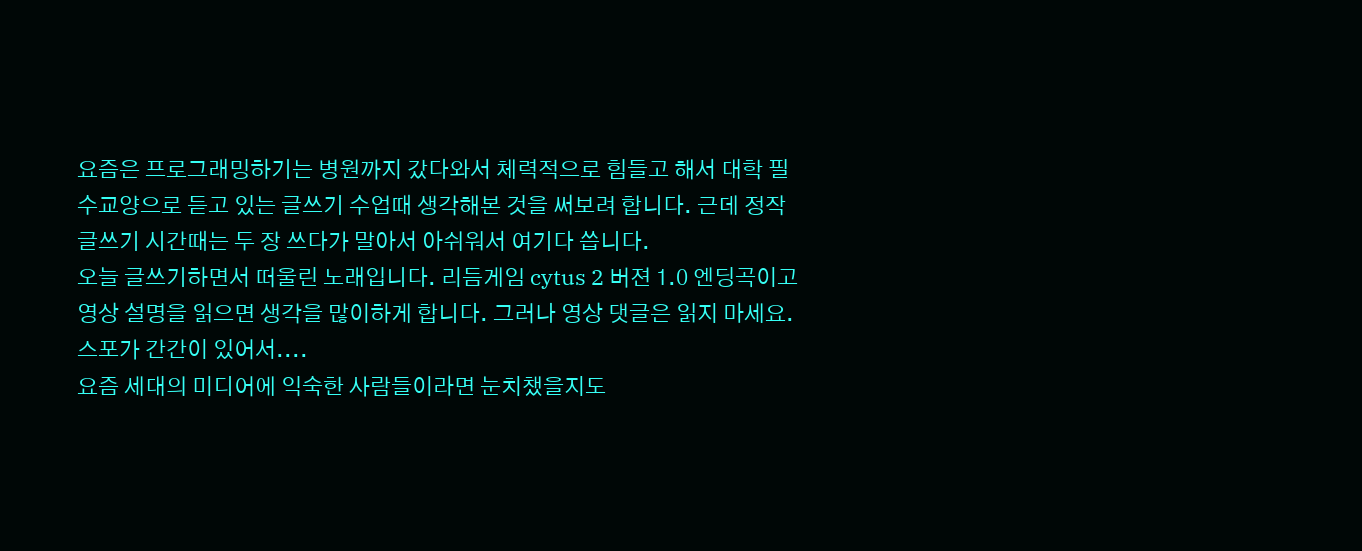요즘은 프로그래밍하기는 병원까지 갔다와서 체력적으로 힘들고 해서 대학 필수교양으로 듣고 있는 글쓰기 수업때 생각해본 것을 써보려 합니다. 근데 정작 글쓰기 시간때는 두 장 쓰다가 말아서 아쉬워서 여기다 씁니다.
오늘 글쓰기하면서 떠울린 노래입니다. 리듬게임 cytus 2 버젼 1.0 엔딩곡이고 영상 설명을 읽으면 생각을 많이하게 합니다. 그러나 영상 댓글은 읽지 마세요. 스포가 간간이 있어서....
요즘 세대의 미디어에 익숙한 사람들이라면 눈치챘을지도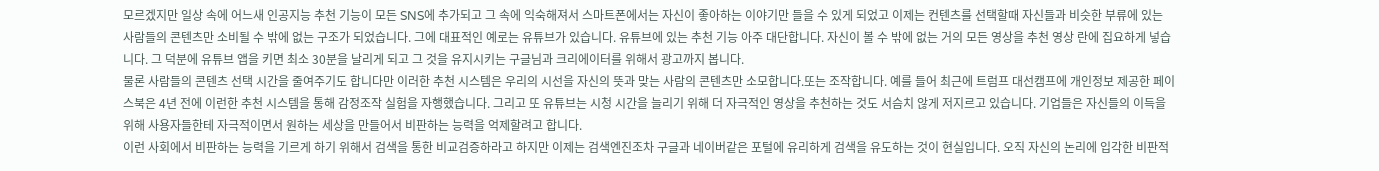모르겠지만 일상 속에 어느새 인공지능 추천 기능이 모든 SNS에 추가되고 그 속에 익숙해져서 스마트폰에서는 자신이 좋아하는 이야기만 들을 수 있게 되었고 이제는 컨텐츠를 선택할때 자신들과 비슷한 부류에 있는 사람들의 콘텐츠만 소비될 수 밖에 없는 구조가 되었습니다. 그에 대표적인 예로는 유튜브가 있습니다. 유튜브에 있는 추천 기능 아주 대단합니다. 자신이 볼 수 밖에 없는 거의 모든 영상을 추천 영상 란에 집요하게 넣습니다. 그 덕분에 유튜브 앱을 키면 최소 30분을 날리게 되고 그 것을 유지시키는 구글님과 크리에이터를 위해서 광고까지 봅니다.
물론 사람들의 콘텐츠 선택 시간을 줄여주기도 합니다만 이러한 추천 시스템은 우리의 시선을 자신의 뜻과 맞는 사람의 콘텐츠만 소모합니다.또는 조작합니다. 예를 들어 최근에 트럼프 대선캠프에 개인정보 제공한 페이스북은 4년 전에 이런한 추천 시스템을 통해 감정조작 실험을 자행했습니다. 그리고 또 유튜브는 시청 시간을 늘리기 위해 더 자극적인 영상을 추천하는 것도 서슴치 않게 저지르고 있습니다. 기업들은 자신들의 이득을 위해 사용자들한테 자극적이면서 원하는 세상을 만들어서 비판하는 능력을 억제할려고 합니다.
이런 사회에서 비판하는 능력을 기르게 하기 위해서 검색을 통한 비교검증하라고 하지만 이제는 검색엔진조차 구글과 네이버같은 포털에 유리하게 검색을 유도하는 것이 현실입니다. 오직 자신의 논리에 입각한 비판적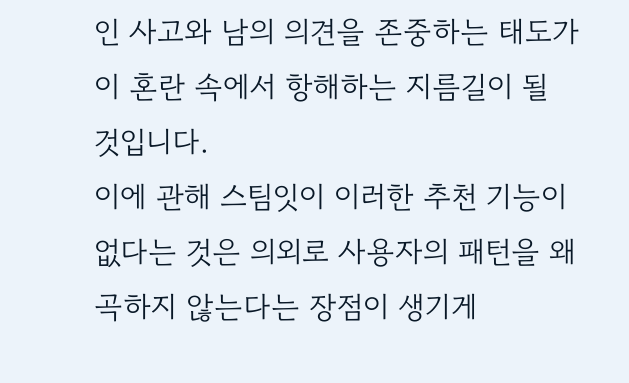인 사고와 남의 의견을 존중하는 태도가 이 혼란 속에서 항해하는 지름길이 될 것입니다.
이에 관해 스팀잇이 이러한 추천 기능이 없다는 것은 의외로 사용자의 패턴을 왜곡하지 않는다는 장점이 생기게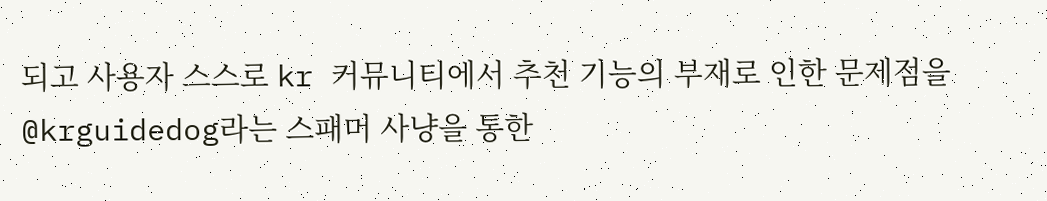되고 사용자 스스로 kr 커뮤니티에서 추천 기능의 부재로 인한 문제점을 @krguidedog라는 스패머 사냥을 통한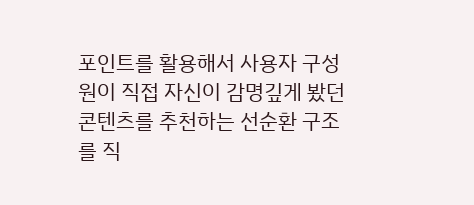포인트를 활용해서 사용자 구성원이 직접 자신이 감명깊게 봤던 콘텐츠를 추천하는 선순환 구조를 직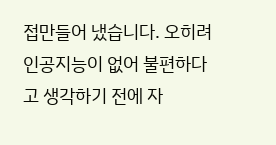접만들어 냈습니다. 오히려 인공지능이 없어 불편하다고 생각하기 전에 자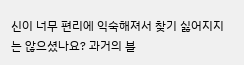신이 너무 편리에 익숙해져서 찾기 싫어지지는 않으셨나요? 과거의 블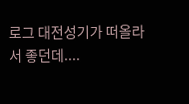로그 대전성기가 떠올라서 좋던데....